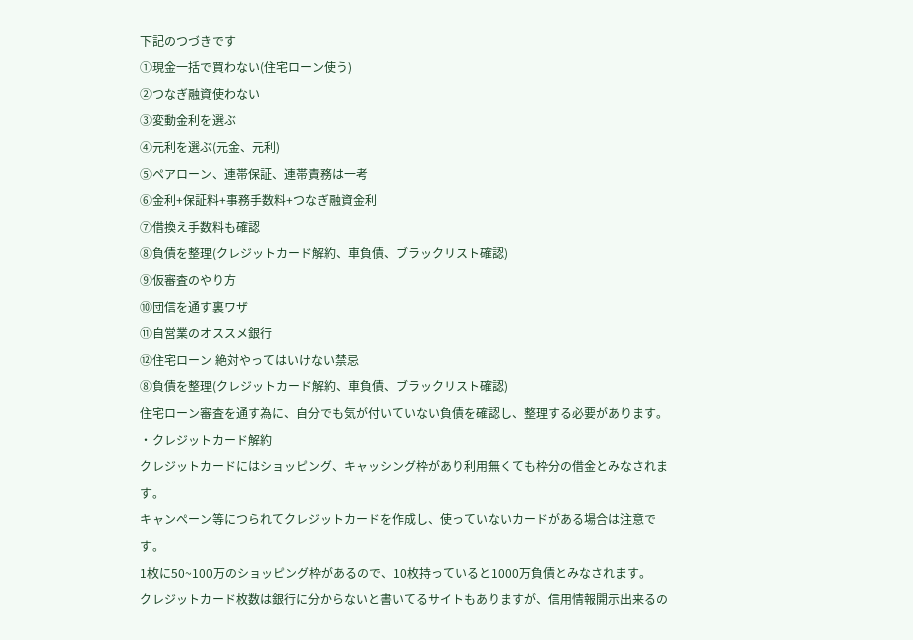下記のつづきです
①現金一括で買わない(住宅ローン使う)
②つなぎ融資使わない
③変動金利を選ぶ
④元利を選ぶ(元金、元利)
⑤ペアローン、連帯保証、連帯責務は一考
⑥金利+保証料+事務手数料+つなぎ融資金利
⑦借換え手数料も確認
⑧負債を整理(クレジットカード解約、車負債、ブラックリスト確認)
⑨仮審査のやり方
⑩団信を通す裏ワザ
⑪自営業のオススメ銀行
⑫住宅ローン 絶対やってはいけない禁忌
⑧負債を整理(クレジットカード解約、車負債、ブラックリスト確認)
住宅ローン審査を通す為に、自分でも気が付いていない負債を確認し、整理する必要があります。
・クレジットカード解約
クレジットカードにはショッピング、キャッシング枠があり利用無くても枠分の借金とみなされます。
キャンぺーン等につられてクレジットカードを作成し、使っていないカードがある場合は注意です。
1枚に50~100万のショッピング枠があるので、10枚持っていると1000万負債とみなされます。
クレジットカード枚数は銀行に分からないと書いてるサイトもありますが、信用情報開示出来るの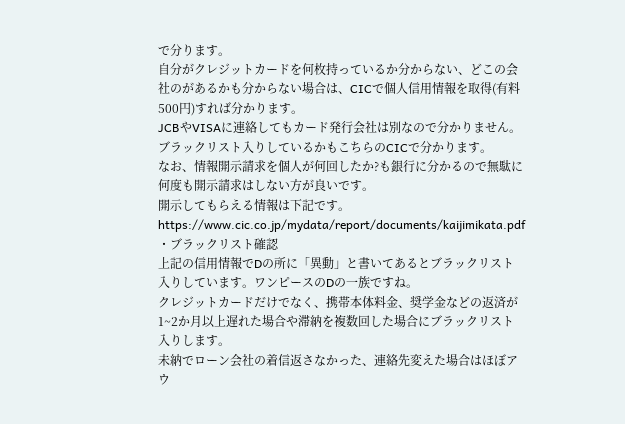で分ります。
自分がクレジットカードを何枚持っているか分からない、どこの会社のがあるかも分からない場合は、CICで個人信用情報を取得(有料500円)すれば分かります。
JCBやVISAに連絡してもカード発行会社は別なので分かりません。
ブラックリスト入りしているかもこちらのCICで分かります。
なお、情報開示請求を個人が何回したか?も銀行に分かるので無駄に何度も開示請求はしない方が良いです。
開示してもらえる情報は下記です。
https://www.cic.co.jp/mydata/report/documents/kaijimikata.pdf
・ブラックリスト確認
上記の信用情報でDの所に「異動」と書いてあるとブラックリスト入りしています。ワンピースのDの一族ですね。
クレジットカードだけでなく、携帯本体料金、奨学金などの返済が1~2か月以上遅れた場合や滞納を複数回した場合にブラックリスト入りします。
未納でローン会社の着信返さなかった、連絡先変えた場合はほぼアウ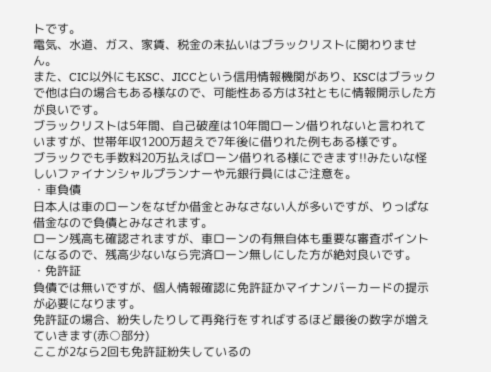トです。
電気、水道、ガス、家賃、税金の未払いはブラックリストに関わりません。
また、CIC以外にもKSC、JICCという信用情報機関があり、KSCはブラックで他は白の場合もある様なので、可能性ある方は3社ともに情報開示した方が良いです。
ブラックリストは5年間、自己破産は10年間ローン借りれないと言われていますが、世帯年収1200万超えで7年後に借りれた例もある様です。
ブラックでも手数料20万払えばローン借りれる様にできます!!みたいな怪しいファイナンシャルプランナーや元銀行員にはご注意を。
・車負債
日本人は車のローンをなぜか借金とみなさない人が多いですが、りっぱな借金なので負債とみなされます。
ローン残高も確認されますが、車ローンの有無自体も重要な審査ポイントになるので、残高少ないなら完済ローン無しにした方が絶対良いです。
・免許証
負債では無いですが、個人情報確認に免許証かマイナンバーカードの提示が必要になります。
免許証の場合、紛失したりして再発行をすればするほど最後の数字が増えていきます(赤○部分)
ここが2なら2回も免許証紛失しているの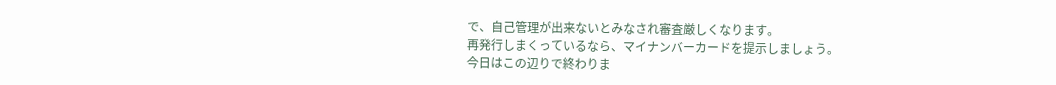で、自己管理が出来ないとみなされ審査厳しくなります。
再発行しまくっているなら、マイナンバーカードを提示しましょう。
今日はこの辺りで終わりま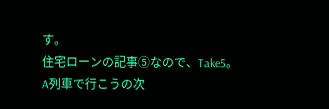す。
住宅ローンの記事⑤なので、Take5。
A列車で行こうの次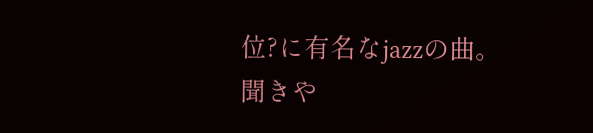位?に有名なjazzの曲。
聞きや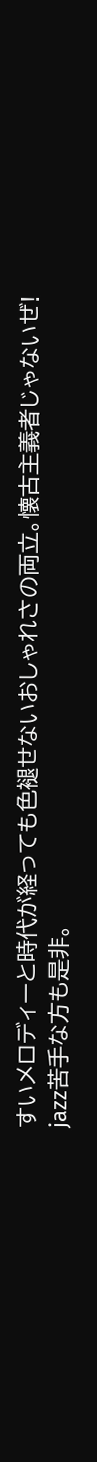すいメロディーと時代が経っても色褪せないおしゃれさの両立。懐古主義者じゃないぜ!
jazz苦手な方も是非。